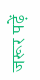जरूर पढ़ें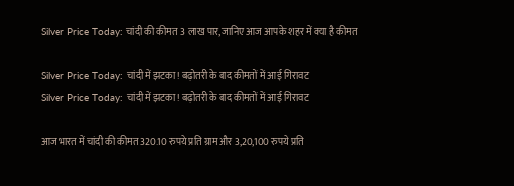Silver Price Today: चांदी की कीमत 3 लाख पार, जानिए आज आपके शहर में क्या है कीमत

Silver Price Today: चांदी में झटका! बढ़ोतरी के बाद कीमतों में आई गिरावट
Silver Price Today: चांदी में झटका! बढ़ोतरी के बाद कीमतों में आई गिरावट

आज भारत में चांदी की कीमत 320.10 रुपये प्रति ग्राम और 3,20,100 रुपये प्रति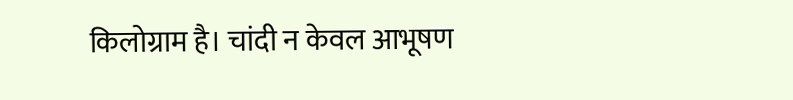किलोग्राम है। चांदी न केवल आभूषण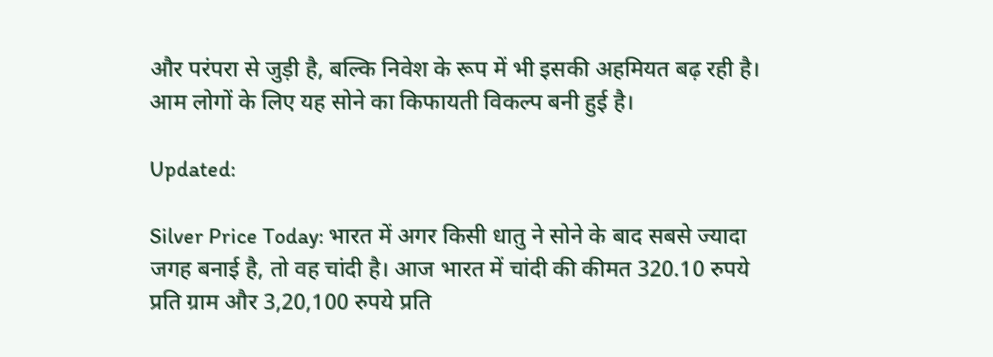और परंपरा से जुड़ी है, बल्कि निवेश के रूप में भी इसकी अहमियत बढ़ रही है। आम लोगों के लिए यह सोने का किफायती विकल्प बनी हुई है।

Updated:

Silver Price Today: भारत में अगर किसी धातु ने सोने के बाद सबसे ज्यादा जगह बनाई है, तो वह चांदी है। आज भारत में चांदी की कीमत 320.10 रुपये प्रति ग्राम और 3,20,100 रुपये प्रति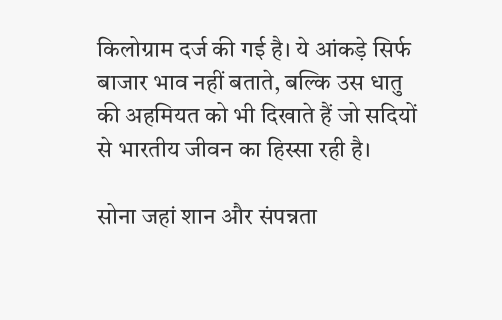किलोग्राम दर्ज की गई है। ये आंकड़े सिर्फ बाजार भाव नहीं बताते, बल्कि उस धातु की अहमियत को भी दिखाते हैं जो सदियों से भारतीय जीवन का हिस्सा रही है।

सोना जहां शान और संपन्नता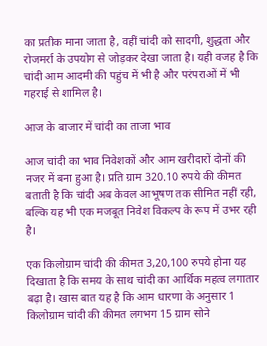का प्रतीक माना जाता है, वहीं चांदी को सादगी, शुद्धता और रोजमर्रा के उपयोग से जोड़कर देखा जाता है। यही वजह है कि चांदी आम आदमी की पहुंच में भी है और परंपराओं में भी गहराई से शामिल है।

आज के बाजार में चांदी का ताजा भाव

आज चांदी का भाव निवेशकों और आम खरीदारों दोनों की नजर में बना हुआ है। प्रति ग्राम 320.10 रुपये की कीमत बताती है कि चांदी अब केवल आभूषण तक सीमित नहीं रही, बल्कि यह भी एक मजबूत निवेश विकल्प के रूप में उभर रही है।

एक किलोग्राम चांदी की कीमत 3,20,100 रुपये होना यह दिखाता है कि समय के साथ चांदी का आर्थिक महत्व लगातार बढ़ा है। खास बात यह है कि आम धारणा के अनुसार 1 किलोग्राम चांदी की कीमत लगभग 15 ग्राम सोने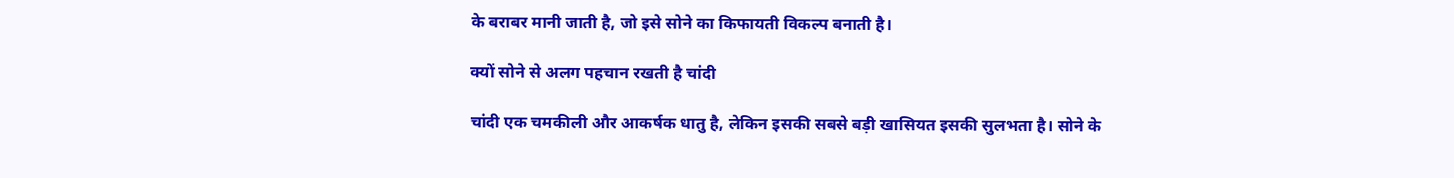के बराबर मानी जाती है, जो इसे सोने का किफायती विकल्प बनाती है।

क्यों सोने से अलग पहचान रखती है चांदी

चांदी एक चमकीली और आकर्षक धातु है, लेकिन इसकी सबसे बड़ी खासियत इसकी सुलभता है। सोने के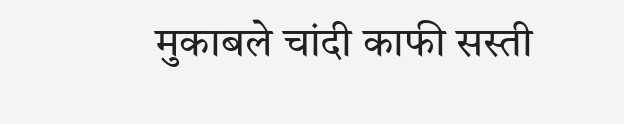मुकाबले चांदी काफी सस्ती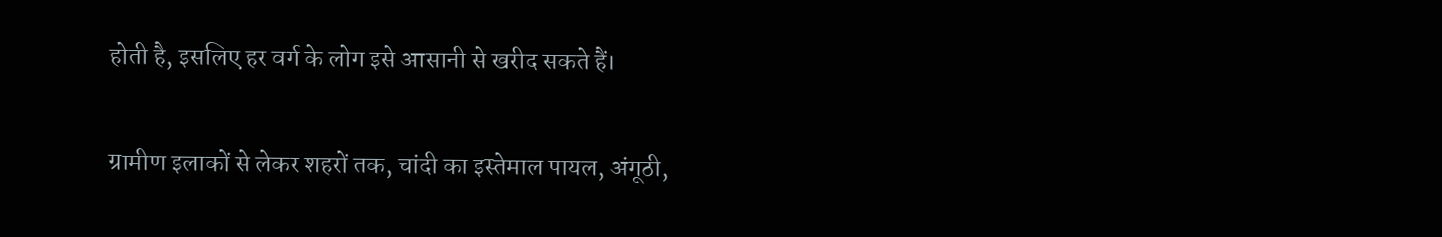होती है, इसलिए हर वर्ग के लोग इसे आसानी से खरीद सकते हैं।

ग्रामीण इलाकों से लेकर शहरों तक, चांदी का इस्तेमाल पायल, अंगूठी,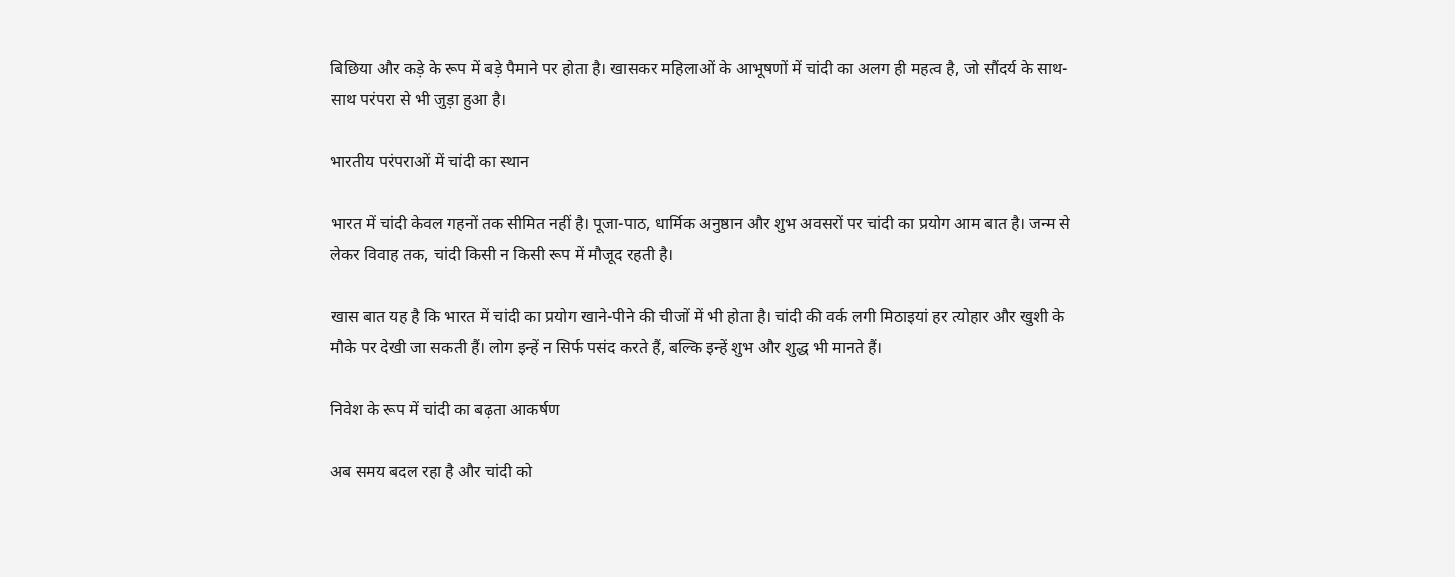बिछिया और कड़े के रूप में बड़े पैमाने पर होता है। खासकर महिलाओं के आभूषणों में चांदी का अलग ही महत्व है, जो सौंदर्य के साथ-साथ परंपरा से भी जुड़ा हुआ है।

भारतीय परंपराओं में चांदी का स्थान

भारत में चांदी केवल गहनों तक सीमित नहीं है। पूजा-पाठ, धार्मिक अनुष्ठान और शुभ अवसरों पर चांदी का प्रयोग आम बात है। जन्म से लेकर विवाह तक, चांदी किसी न किसी रूप में मौजूद रहती है।

खास बात यह है कि भारत में चांदी का प्रयोग खाने-पीने की चीजों में भी होता है। चांदी की वर्क लगी मिठाइयां हर त्योहार और खुशी के मौके पर देखी जा सकती हैं। लोग इन्हें न सिर्फ पसंद करते हैं, बल्कि इन्हें शुभ और शुद्ध भी मानते हैं।

निवेश के रूप में चांदी का बढ़ता आकर्षण

अब समय बदल रहा है और चांदी को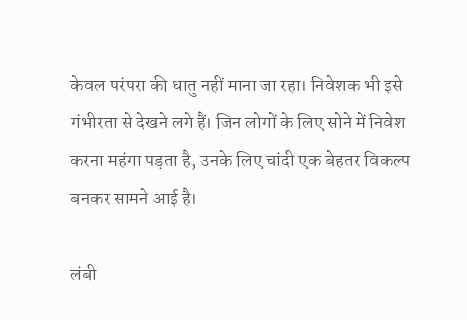केवल परंपरा की धातु नहीं माना जा रहा। निवेशक भी इसे गंभीरता से देखने लगे हैं। जिन लोगों के लिए सोने में निवेश करना महंगा पड़ता है, उनके लिए चांदी एक बेहतर विकल्प बनकर सामने आई है।

लंबी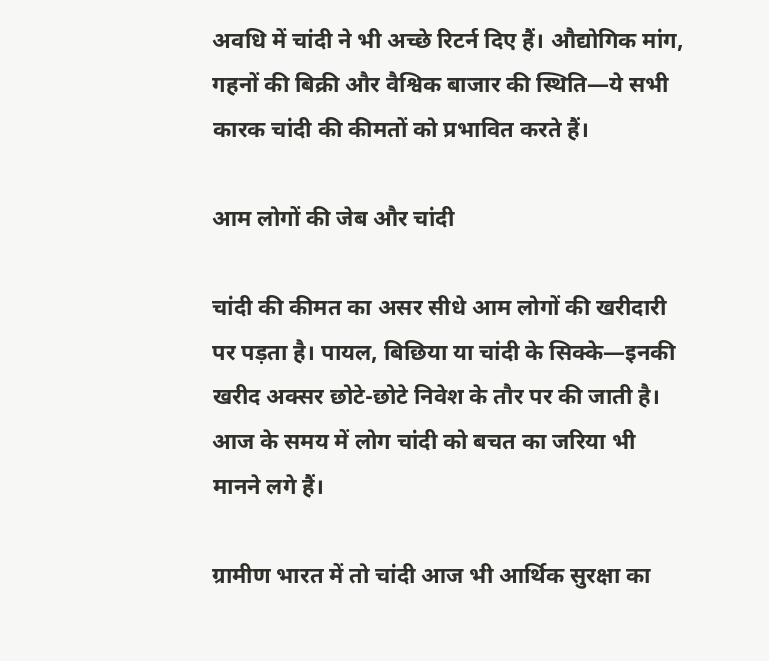अवधि में चांदी ने भी अच्छे रिटर्न दिए हैं। औद्योगिक मांग, गहनों की बिक्री और वैश्विक बाजार की स्थिति—ये सभी कारक चांदी की कीमतों को प्रभावित करते हैं।

आम लोगों की जेब और चांदी

चांदी की कीमत का असर सीधे आम लोगों की खरीदारी पर पड़ता है। पायल, बिछिया या चांदी के सिक्के—इनकी खरीद अक्सर छोटे-छोटे निवेश के तौर पर की जाती है। आज के समय में लोग चांदी को बचत का जरिया भी मानने लगे हैं।

ग्रामीण भारत में तो चांदी आज भी आर्थिक सुरक्षा का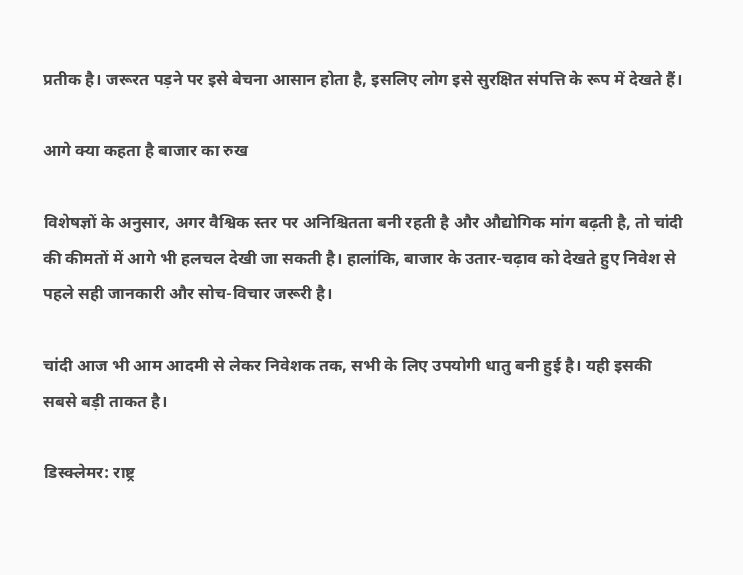प्रतीक है। जरूरत पड़ने पर इसे बेचना आसान होता है, इसलिए लोग इसे सुरक्षित संपत्ति के रूप में देखते हैं।

आगे क्या कहता है बाजार का रुख

विशेषज्ञों के अनुसार, अगर वैश्विक स्तर पर अनिश्चितता बनी रहती है और औद्योगिक मांग बढ़ती है, तो चांदी की कीमतों में आगे भी हलचल देखी जा सकती है। हालांकि, बाजार के उतार-चढ़ाव को देखते हुए निवेश से पहले सही जानकारी और सोच-विचार जरूरी है।

चांदी आज भी आम आदमी से लेकर निवेशक तक, सभी के लिए उपयोगी धातु बनी हुई है। यही इसकी सबसे बड़ी ताकत है।

डिस्क्लेमर: राष्ट्र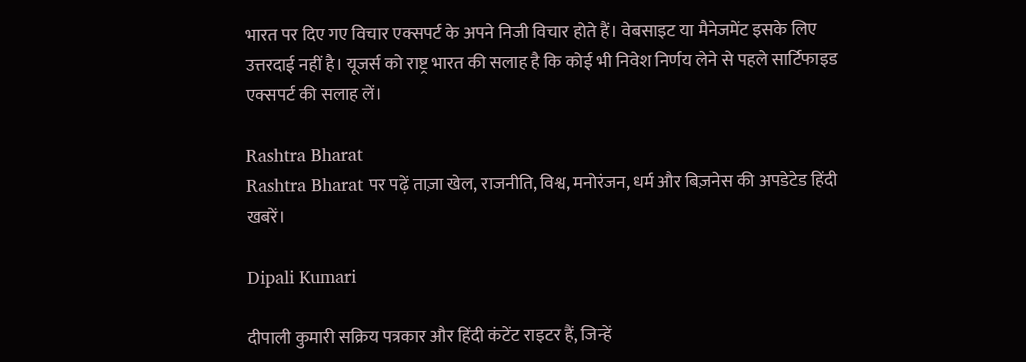भारत पर दिए गए विचार एक्सपर्ट के अपने निजी विचार होते हैं। वेबसाइट या मैनेजमेंट इसके लिए उत्तरदाई नहीं है। यूजर्स को राष्ट्र भारत की सलाह है कि कोई भी निवेश निर्णय लेने से पहले सार्टिफाइड एक्सपर्ट की सलाह लें।

Rashtra Bharat
Rashtra Bharat पर पढ़ें ताज़ा खेल, राजनीति, विश्व, मनोरंजन, धर्म और बिज़नेस की अपडेटेड हिंदी खबरें।

Dipali Kumari

दीपाली कुमारी सक्रिय पत्रकार और हिंदी कंटेंट राइटर हैं, जिन्हें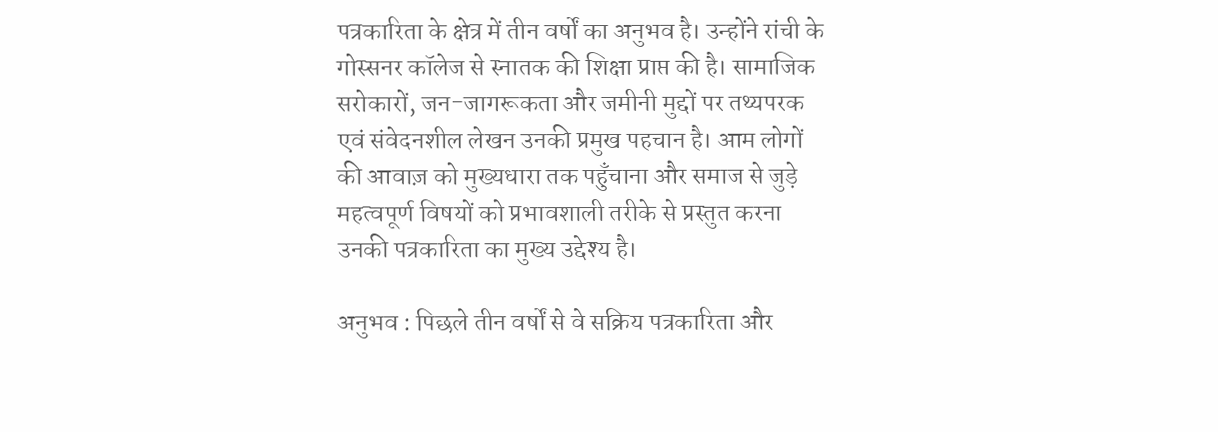पत्रकारिता के क्षेत्र में तीन वर्षों का अनुभव है। उन्होंने रांची के गोस्सनर कॉलेज से स्नातक की शिक्षा प्राप्त की है। सामाजिक सरोकारों, जन-जागरूकता और जमीनी मुद्दों पर तथ्यपरक एवं संवेदनशील लेखन उनकी प्रमुख पहचान है। आम लोगों की आवाज़ को मुख्यधारा तक पहुँचाना और समाज से जुड़े महत्वपूर्ण विषयों को प्रभावशाली तरीके से प्रस्तुत करना उनकी पत्रकारिता का मुख्य उद्देश्य है।

अनुभव : पिछले तीन वर्षों से वे सक्रिय पत्रकारिता और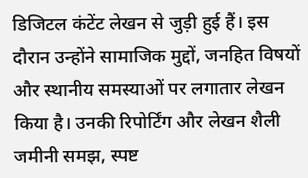डिजिटल कंटेंट लेखन से जुड़ी हुई हैं। इस दौरान उन्होंने सामाजिक मुद्दों, जनहित विषयों और स्थानीय समस्याओं पर लगातार लेखन किया है। उनकी रिपोर्टिंग और लेखन शैली जमीनी समझ, स्पष्ट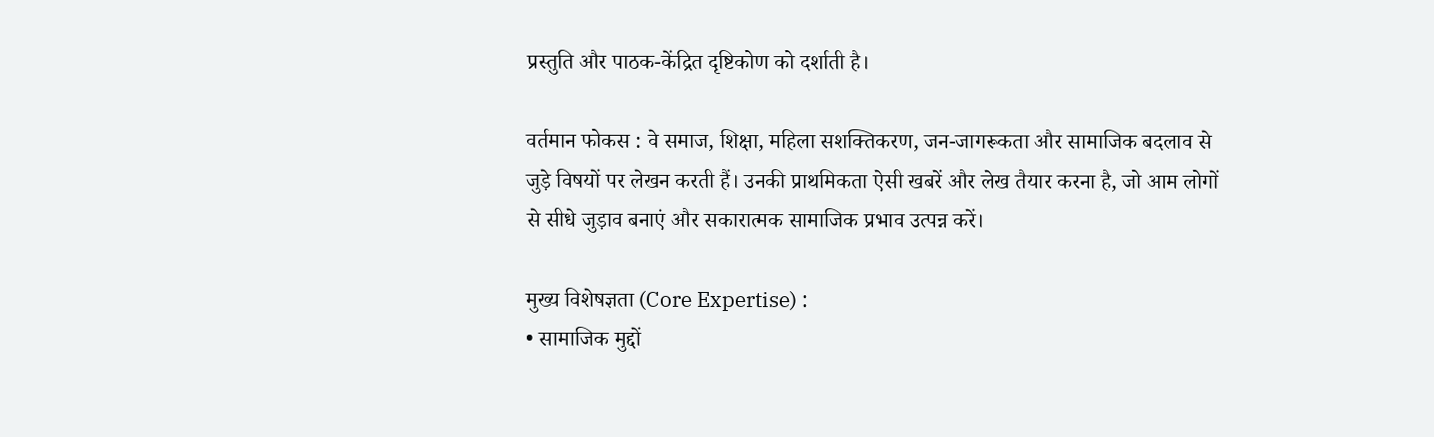प्रस्तुति और पाठक-केंद्रित दृष्टिकोण को दर्शाती है।

वर्तमान फोकस : वे समाज, शिक्षा, महिला सशक्तिकरण, जन-जागरूकता और सामाजिक बदलाव से जुड़े विषयों पर लेखन करती हैं। उनकी प्राथमिकता ऐसी खबरें और लेख तैयार करना है, जो आम लोगों से सीधे जुड़ाव बनाएं और सकारात्मक सामाजिक प्रभाव उत्पन्न करें।

मुख्य विशेषज्ञता (Core Expertise) :
• सामाजिक मुद्दों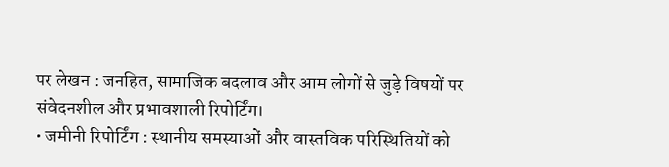पर लेखन : जनहित, सामाजिक बदलाव और आम लोगों से जुड़े विषयों पर संवेदनशील और प्रभावशाली रिपोर्टिंग।
• जमीनी रिपोर्टिंग : स्थानीय समस्याओं और वास्तविक परिस्थितियों को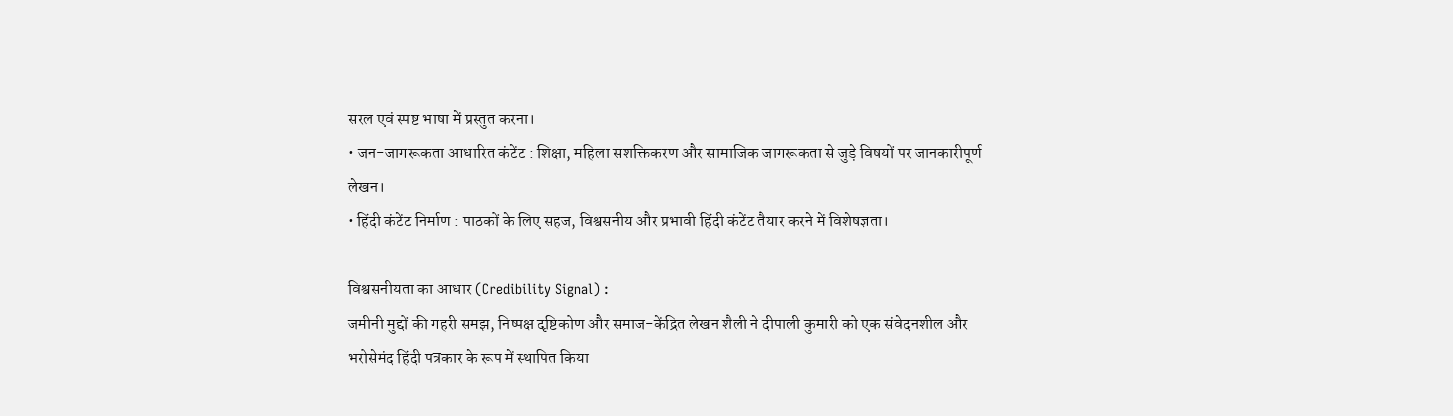सरल एवं स्पष्ट भाषा में प्रस्तुत करना।
• जन-जागरूकता आधारित कंटेंट : शिक्षा, महिला सशक्तिकरण और सामाजिक जागरूकता से जुड़े विषयों पर जानकारीपूर्ण लेखन।
• हिंदी कंटेंट निर्माण : पाठकों के लिए सहज, विश्वसनीय और प्रभावी हिंदी कंटेंट तैयार करने में विशेषज्ञता।

विश्वसनीयता का आधार (Credibility Signal) :
जमीनी मुद्दों की गहरी समझ, निष्पक्ष दृष्टिकोण और समाज-केंद्रित लेखन शैली ने दीपाली कुमारी को एक संवेदनशील और भरोसेमंद हिंदी पत्रकार के रूप में स्थापित किया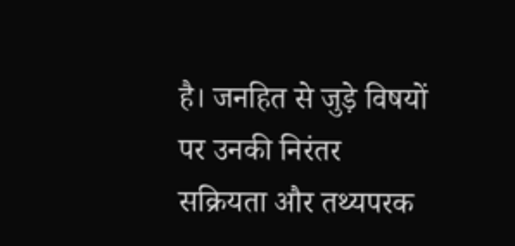है। जनहित से जुड़े विषयों पर उनकी निरंतर सक्रियता और तथ्यपरक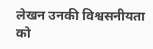लेखन उनकी विश्वसनीयता को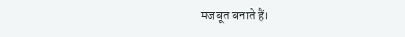मजबूत बनाते हैं।